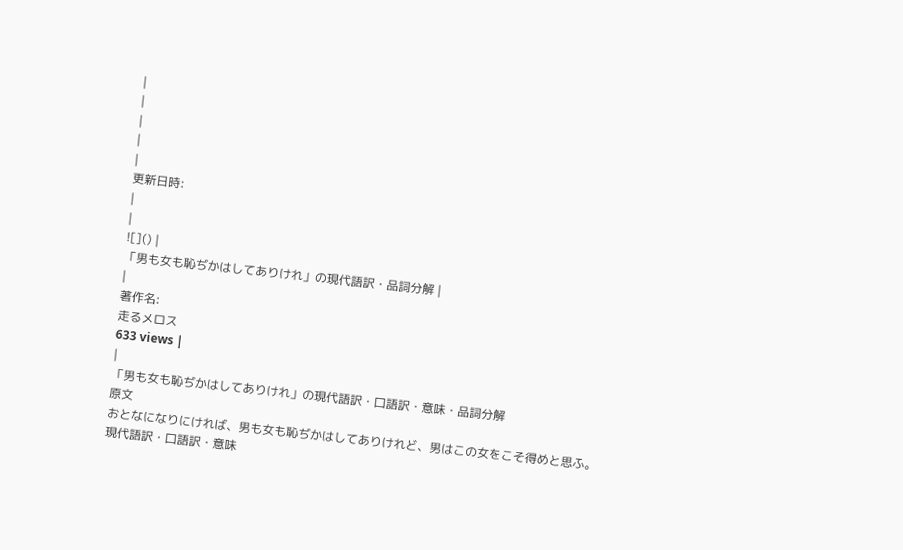|
|
|
|
|
更新日時:
|
|
![]() |
「男も女も恥ぢかはしてありけれ」の現代語訳・品詞分解 |
|
著作名:
走るメロス
633 views |
|
「男も女も恥ぢかはしてありけれ」の現代語訳・口語訳・意味・品詞分解
原文
おとなになりにければ、男も女も恥ぢかはしてありけれど、男はこの女をこそ得めと思ふ。
現代語訳・口語訳・意味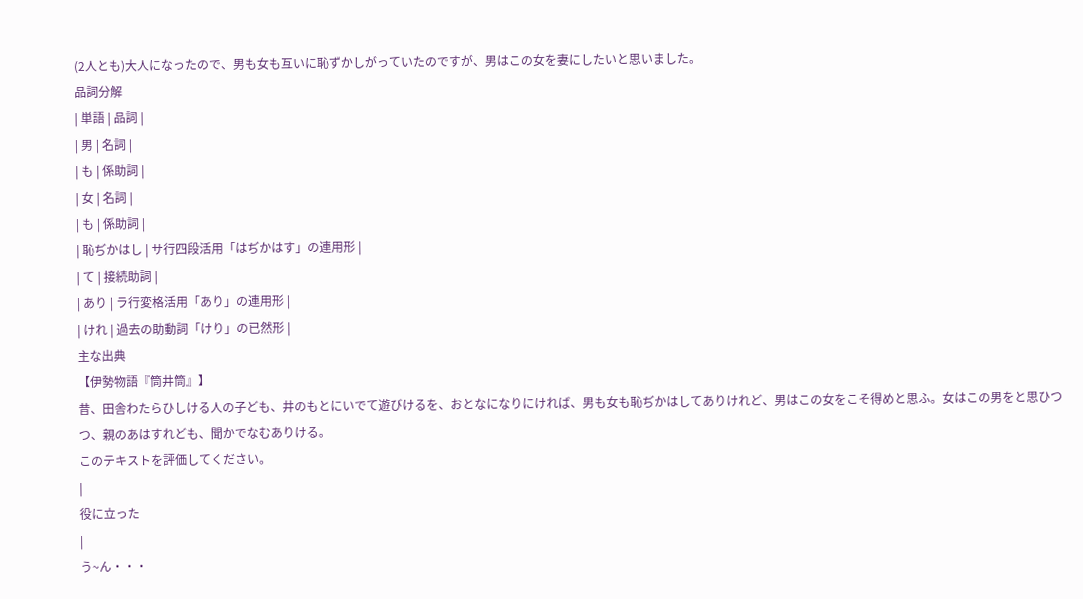(2人とも)大人になったので、男も女も互いに恥ずかしがっていたのですが、男はこの女を妻にしたいと思いました。
品詞分解
| 単語 | 品詞 |
| 男 | 名詞 |
| も | 係助詞 |
| 女 | 名詞 |
| も | 係助詞 |
| 恥ぢかはし | サ行四段活用「はぢかはす」の連用形 |
| て | 接続助詞 |
| あり | ラ行変格活用「あり」の連用形 |
| けれ | 過去の助動詞「けり」の已然形 |
主な出典
【伊勢物語『筒井筒』】
昔、田舎わたらひしける人の子ども、井のもとにいでて遊びけるを、おとなになりにければ、男も女も恥ぢかはしてありけれど、男はこの女をこそ得めと思ふ。女はこの男をと思ひつつ、親のあはすれども、聞かでなむありける。
このテキストを評価してください。
|
役に立った
|
う~ん・・・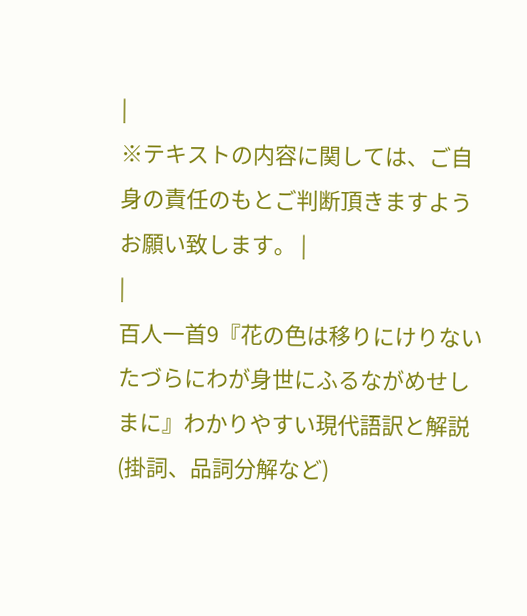|
※テキストの内容に関しては、ご自身の責任のもとご判断頂きますようお願い致します。 |
|
百人一首9『花の色は移りにけりないたづらにわが身世にふるながめせしまに』わかりやすい現代語訳と解説(掛詞、品詞分解など)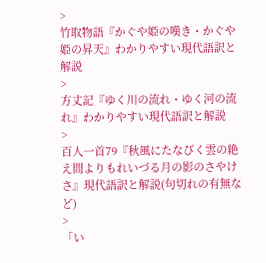>
竹取物語『かぐや姫の嘆き・かぐや姫の昇天』わかりやすい現代語訳と解説
>
方丈記『ゆく川の流れ・ゆく河の流れ』わかりやすい現代語訳と解説
>
百人一首79『秋風にたなびく雲の絶え間よりもれいづる月の影のさやけさ』現代語訳と解説(句切れの有無など)
>
「い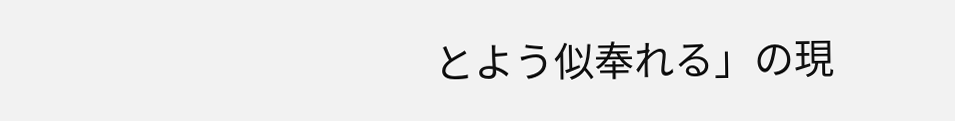とよう似奉れる」の現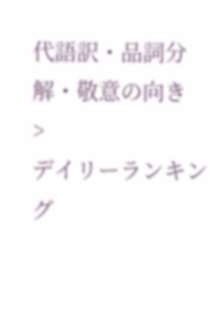代語訳・品詞分解・敬意の向き
>
デイリーランキング